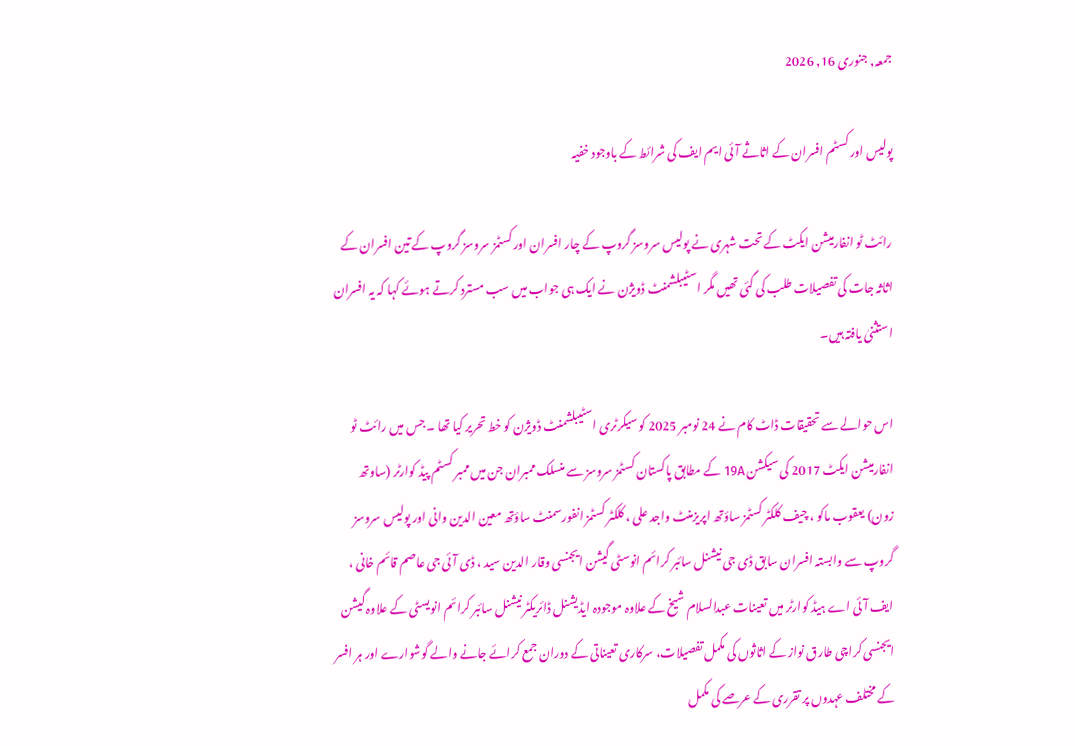جمعہ, جنوری 16, 2026

پولیس اور کسٹم افسران کے اثاثے آئی ایم ایف کی شرائط کے باوجود خفیہ

رائٹ ٹو انفارمیشن ایکٹ کے تحت شہری نے پولیس سروسز گروپ کے چار افسران اور کسٹمز سروسز گروپ کے تین افسران کے اثاثہ جات کی تفصیلات طلب کی گئی تھیں مگر اسٹیبلشمنٹ ڈویژن نے ایک ہی جواب میں سب مسترد کرتے ہوئے کہا کہ یہ افسران استثنیٰ یافتہ ہیں۔

اس حوالے سے تحقیقات ڈاٹ کام نے 24 نومبر 2025 کو سیکرٹری اسٹیبلشمنٹ ڈویژن کو خط تحریر کیا تھا ۔ جس میں رائٹ ٹو انفارمیشن ایکٹ 2017 کی سیکشن 19A کے مطابق پاکستان کسٹمز سروسز سے منسلک ممبران جن میں ممبر کسٹم پیڈ کوارٹر (ساوتھ زون) یعقوب ماکو ، چیف کلکٹر کسٹمز ساؤتھ اپریزمنٹ واجد علی ، کلکٹر کسٹمز انفورسمنٹ ساؤتھ معین الدین وانی اور پولیس سروسز گروپ سے وابستہ افسران سابق ڈی جی نیشنل سائبر کرائم انوسٹی گیشن ایجنسی وقار الدین سید ، ڈی آئی جی عاصم قائم خانی ، ایف آئی اے ہیڈ کوارٹر میں تعینات عبدالسلام شیخ کے علاوہ موجودہ ایڈیشنل ڈائریکٹر نیشنل سائبر کرائم انویسٹی کے علاوہ گیشن ایجنسی کراچی طارق نواز کے اثاثوں کی مکمل تفصیلات، سرکاری تعیناتی کے دوران جمع کرائے جانے والے گوشوارے اور ہر افسر کے مختلف عہدوں پر تقرری کے عرصے کی مکمل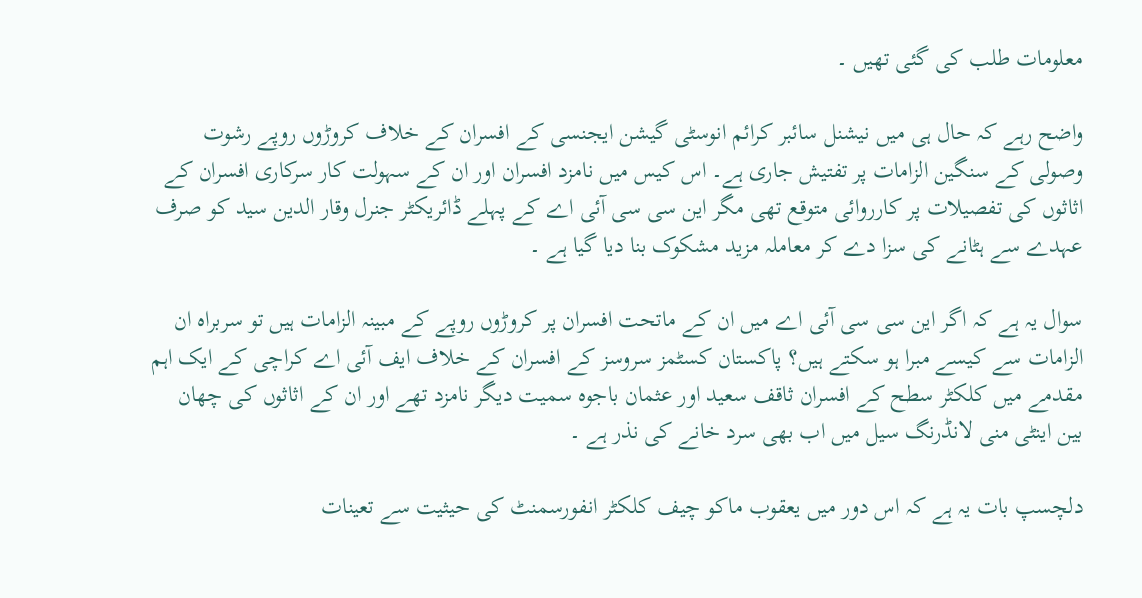معلومات طلب کی گئی تھیں ۔

واضح رہے کہ حال ہی میں نیشنل سائبر کرائم انوسٹی گیشن ایجنسی کے افسران کے خلاف کروڑوں روپے رشوت وصولی کے سنگین الزامات پر تفتیش جاری ہے۔ اس کیس میں نامزد افسران اور ان کے سہولت کار سرکاری افسران کے اثاثوں کی تفصیلات پر کارروائی متوقع تھی مگر این سی سی آئی اے کے پہلے ڈائریکٹر جنرل وقار الدین سید کو صرف عہدے سے ہٹانے کی سزا دے کر معاملہ مزید مشکوک بنا دیا گیا ہے ۔

سوال یہ ہے کہ اگر این سی سی آئی اے میں ان کے ماتحت افسران پر کروڑوں روپے کے مبینہ الزامات ہیں تو سربراہ ان الزامات سے کیسے مبرا ہو سکتے ہیں؟ پاکستان کسٹمز سروسز کے افسران کے خلاف ایف آئی اے کراچی کے ایک اہم مقدمے میں کلکٹر سطح کے افسران ثاقف سعید اور عثمان باجوہ سمیت دیگر نامزد تھے اور ان کے اثاثوں کی چھان بین اینٹی منی لانڈرنگ سیل میں اب بھی سرد خانے کی نذر ہے ۔

دلچسپ بات یہ ہے کہ اس دور میں یعقوب ماکو چیف کلکٹر انفورسمنٹ کی حیثیت سے تعینات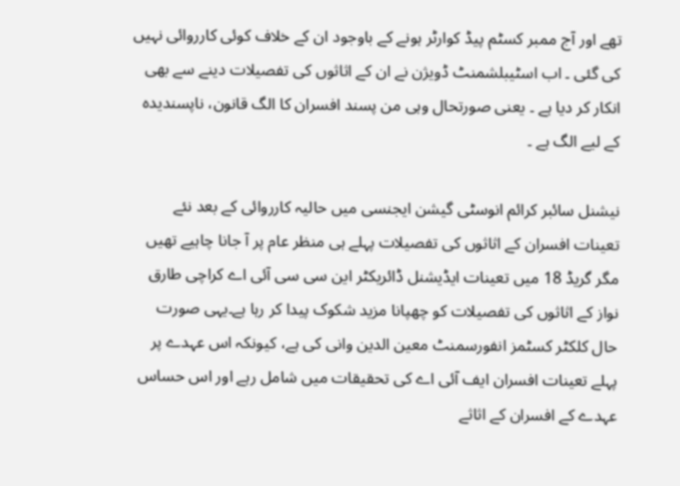تھے اور آج ممبر کسٹم پیڈ کوارٹر ہونے کے باوجود ان کے خلاف کوئی کارروائی نہیں کی گئی ۔ اب اسٹیبلشمنٹ ڈویژن نے ان کے اثاثوں کی تفصیلات دینے سے بھی انکار کر دیا ہے ۔ یعنی صورتحال وہی من پسند افسران کا الگ قانون، ناپسندیدہ کے لیے الگ ہے ۔

نیشنل سائبر کرائم انوسٹی گیشن ایجنسی میں حالیہ کارروائی کے بعد نئے تعینات افسران کے اثاثوں کی تفصیلات پہلے ہی منظر عام پر آ جانا چاہیے تھیں مگر گریڈ 18 میں تعینات ایڈیشنل ڈائریکٹر این سی سی آئی اے کراچی طارق نواز کے اثاثوں کی تفصیلات کو چھپانا مزید شکوک پیدا کر رہا ہے۔یہی صورت حال کلکٹر کسٹمز انفورسمنٹ معین الدین وانی کی ہے، کیونکہ اس عہدے پر پہلے تعینات افسران ایف آئی اے کی تحقیقات میں شامل رہے اور اس حساس عہدے کے افسران کے اثاثے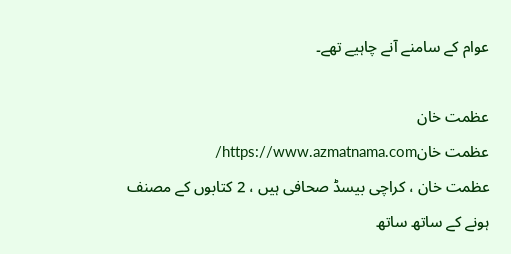عوام کے سامنے آنے چاہیے تھے۔

عظمت خان
عظمت خانhttps://www.azmatnama.com/
عظمت خان ، کراچی بیسڈ صحافی ہیں ، 2 کتابوں کے مصنف ہونے کے ساتھ ساتھ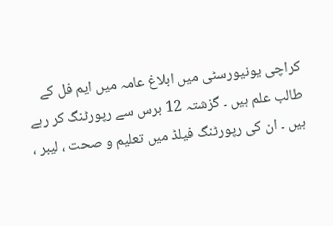کراچی یونیورسٹی میں ابلاغ عامہ میں ایم فل کے طالب علم ہیں ۔ گزشتہ 12 برس سے رپورٹنگ کر رہے ہیں ۔ ان کی رپورٹنگ فیلڈ میں تعلیم و صحت ، لیبر ،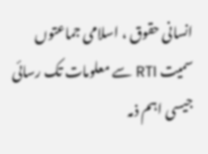انسانی حقوق ، اسلامی جماعتوں سمیت RTI سے معلومات تک رسائی جیسی اہم ذمہ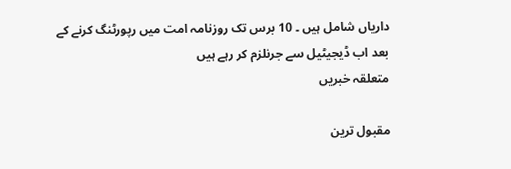داریاں شامل ہیں ۔ 10 برس تک روزنامہ امت میں رپورٹنگ کرنے کے بعد اب ڈیجیٹیل سے جرنلزم کر رہے ہیں
متعلقہ خبریں

مقبول ترین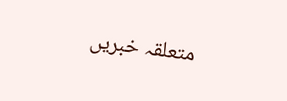متعلقہ خبریں